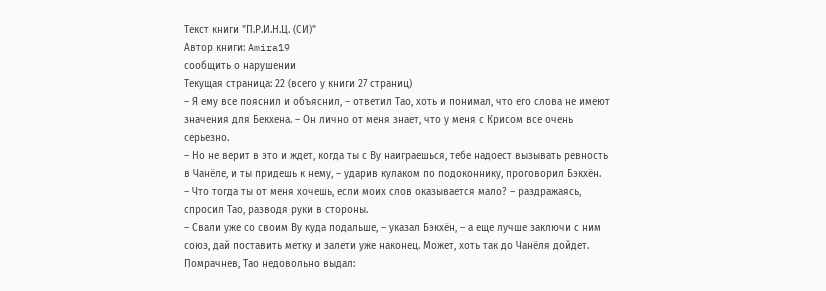Текст книги "П.Р.И.Н.Ц. (СИ)"
Автор книги: Amira19
сообщить о нарушении
Текущая страница: 22 (всего у книги 27 страниц)
– Я ему все пояснил и объяснил, – ответил Тао, хоть и понимал, что его слова не имеют значения для Бекхена. – Он лично от меня знает, что у меня с Крисом все очень серьезно.
– Но не верит в это и ждет, когда ты с Ву наиграешься, тебе надоест вызывать ревность в Чанёле, и ты придешь к нему, – ударив кулаком по подоконнику, проговорил Бэкхён.
– Что тогда ты от меня хочешь, если моих слов оказывается мало? – раздражаясь, спросил Тао, разводя руки в стороны.
– Свали уже со своим Ву куда подальше, – указал Бэкхён, – а еще лучше заключи с ним союз, дай поставить метку и залети уже наконец. Может, хоть так до Чанёля дойдет.
Помрачнев, Тао недовольно выдал: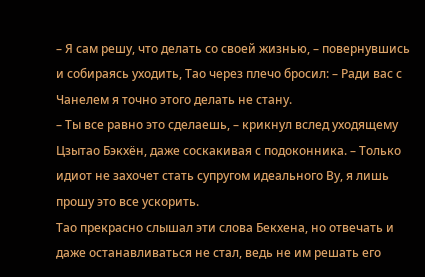– Я сам решу, что делать со своей жизнью, – повернувшись и собираясь уходить, Тао через плечо бросил: – Ради вас с Чанелем я точно этого делать не стану.
– Ты все равно это сделаешь, – крикнул вслед уходящему Цзытао Бэкхён, даже соскакивая с подоконника. – Только идиот не захочет стать супругом идеального Ву, я лишь прошу это все ускорить.
Тао прекрасно слышал эти слова Бекхена, но отвечать и даже останавливаться не стал, ведь не им решать его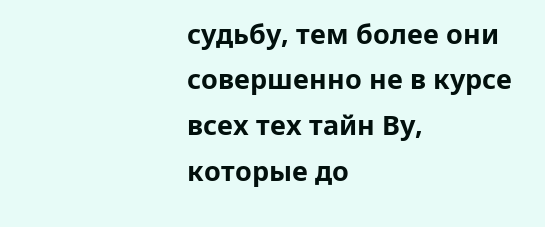судьбу, тем более они совершенно не в курсе всех тех тайн Ву, которые до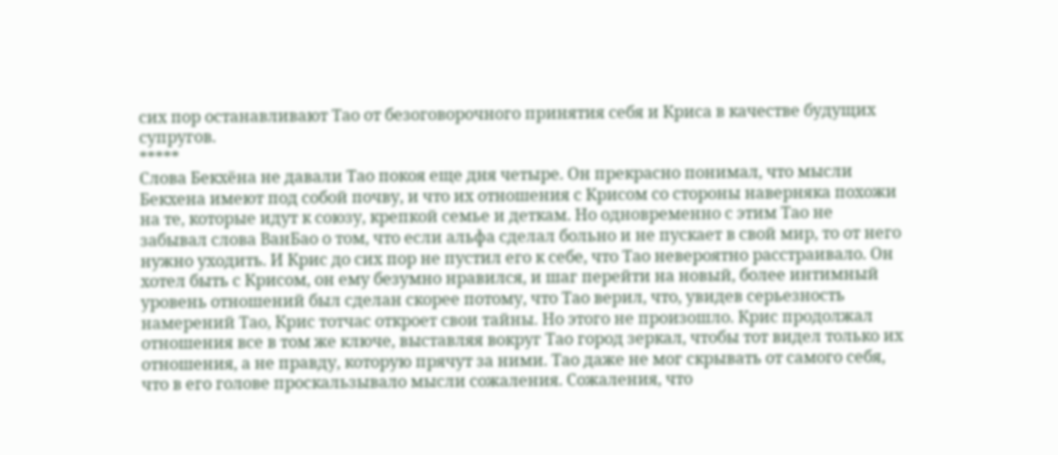сих пор останавливают Тао от безоговорочного принятия себя и Криса в качестве будущих супругов.
*****
Слова Бекхёна не давали Тао покоя еще дня четыре. Он прекрасно понимал, что мысли Бекхена имеют под собой почву, и что их отношения с Крисом со стороны наверняка похожи на те, которые идут к союзу, крепкой семье и деткам. Но одновременно с этим Тао не забывал слова ВанБао о том, что если альфа сделал больно и не пускает в свой мир, то от него нужно уходить. И Крис до сих пор не пустил его к себе, что Тао невероятно расстраивало. Он хотел быть с Крисом, он ему безумно нравился, и шаг перейти на новый, более интимный уровень отношений был сделан скорее потому, что Тао верил, что, увидев серьезность намерений Тао, Крис тотчас откроет свои тайны. Но этого не произошло. Крис продолжал отношения все в том же ключе, выставляя вокруг Тао город зеркал, чтобы тот видел только их отношения, а не правду, которую прячут за ними. Тао даже не мог скрывать от самого себя, что в его голове проскальзывало мысли сожаления. Сожаления, что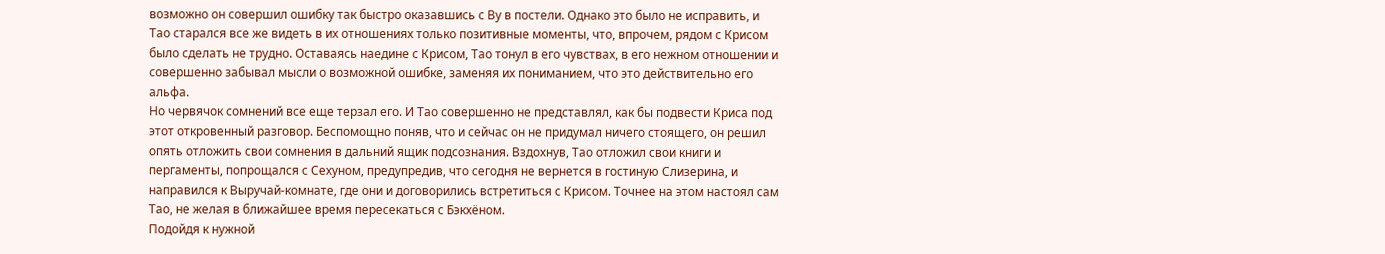возможно он совершил ошибку так быстро оказавшись с Ву в постели. Однако это было не исправить, и Тао старался все же видеть в их отношениях только позитивные моменты, что, впрочем, рядом с Крисом было сделать не трудно. Оставаясь наедине с Крисом, Тао тонул в его чувствах, в его нежном отношении и совершенно забывал мысли о возможной ошибке, заменяя их пониманием, что это действительно его альфа.
Но червячок сомнений все еще терзал его. И Тао совершенно не представлял, как бы подвести Криса под этот откровенный разговор. Беспомощно поняв, что и сейчас он не придумал ничего стоящего, он решил опять отложить свои сомнения в дальний ящик подсознания. Вздохнув, Тао отложил свои книги и пергаменты, попрощался с Сехуном, предупредив, что сегодня не вернется в гостиную Слизерина, и направился к Выручай-комнате, где они и договорились встретиться с Крисом. Точнее на этом настоял сам Тао, не желая в ближайшее время пересекаться с Бэкхёном.
Подойдя к нужной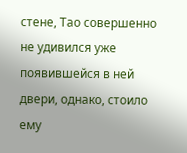стене, Тао совершенно не удивился уже появившейся в ней двери, однако, стоило ему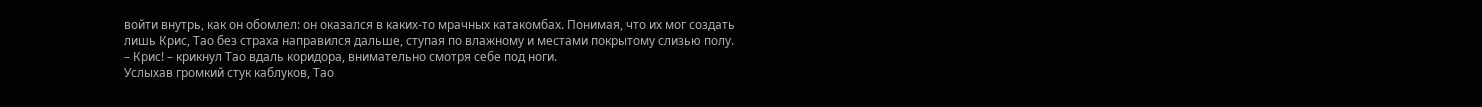войти внутрь, как он обомлел: он оказался в каких-то мрачных катакомбах. Понимая, что их мог создать лишь Крис, Тао без страха направился дальше, ступая по влажному и местами покрытому слизью полу.
– Крис! – крикнул Тао вдаль коридора, внимательно смотря себе под ноги.
Услыхав громкий стук каблуков, Тао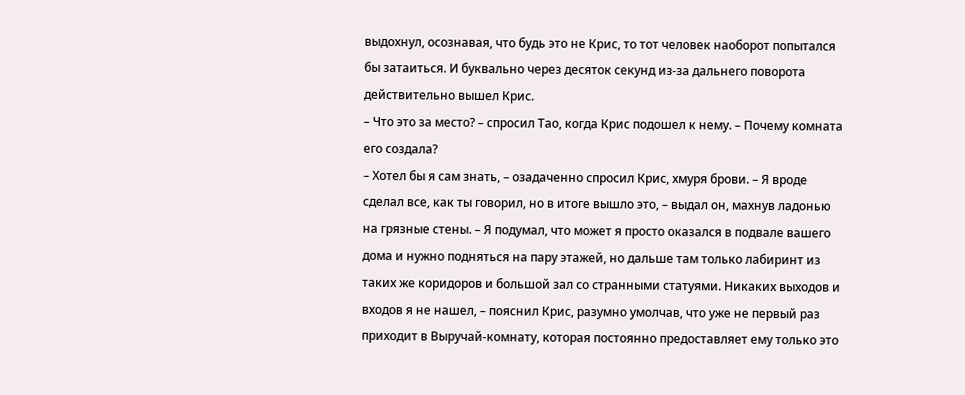выдохнул, осознавая, что будь это не Крис, то тот человек наоборот попытался бы затаиться. И буквально через десяток секунд из-за дальнего поворота действительно вышел Крис.
– Что это за место? – спросил Тао, когда Крис подошел к нему. – Почему комната его создала?
– Хотел бы я сам знать, – озадаченно спросил Крис, хмуря брови. – Я вроде сделал все, как ты говорил, но в итоге вышло это, – выдал он, махнув ладонью на грязные стены. – Я подумал, что может я просто оказался в подвале вашего дома и нужно подняться на пару этажей, но дальше там только лабиринт из таких же коридоров и большой зал со странными статуями. Никаких выходов и входов я не нашел, – пояснил Крис, разумно умолчав, что уже не первый раз приходит в Выручай-комнату, которая постоянно предоставляет ему только это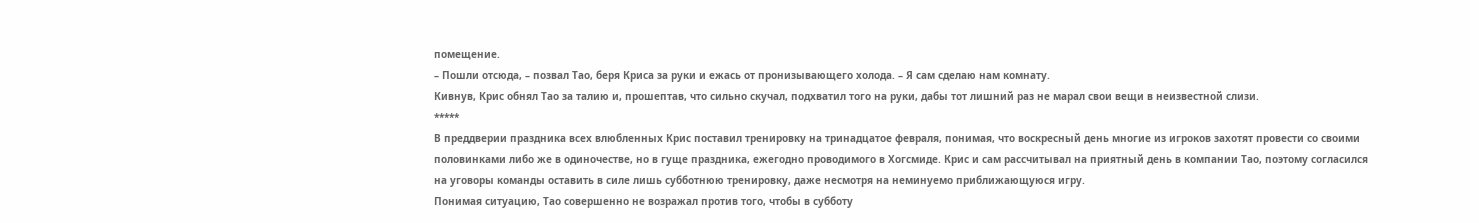помещение.
– Пошли отсюда, – позвал Тао, беря Криса за руки и ежась от пронизывающего холода. – Я сам сделаю нам комнату.
Кивнув, Крис обнял Тао за талию и, прошептав, что сильно скучал, подхватил того на руки, дабы тот лишний раз не марал свои вещи в неизвестной слизи.
*****
В преддверии праздника всех влюбленных Крис поставил тренировку на тринадцатое февраля, понимая, что воскресный день многие из игроков захотят провести со своими половинками либо же в одиночестве, но в гуще праздника, ежегодно проводимого в Хогсмиде. Крис и сам рассчитывал на приятный день в компании Тао, поэтому согласился на уговоры команды оставить в силе лишь субботнюю тренировку, даже несмотря на неминуемо приближающуюся игру.
Понимая ситуацию, Тао совершенно не возражал против того, чтобы в субботу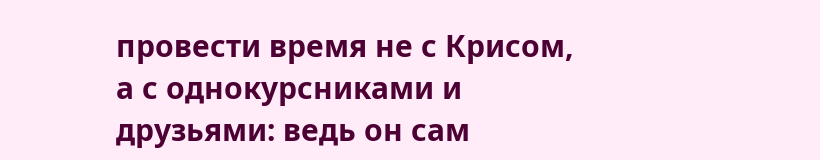провести время не с Крисом, а с однокурсниками и друзьями: ведь он сам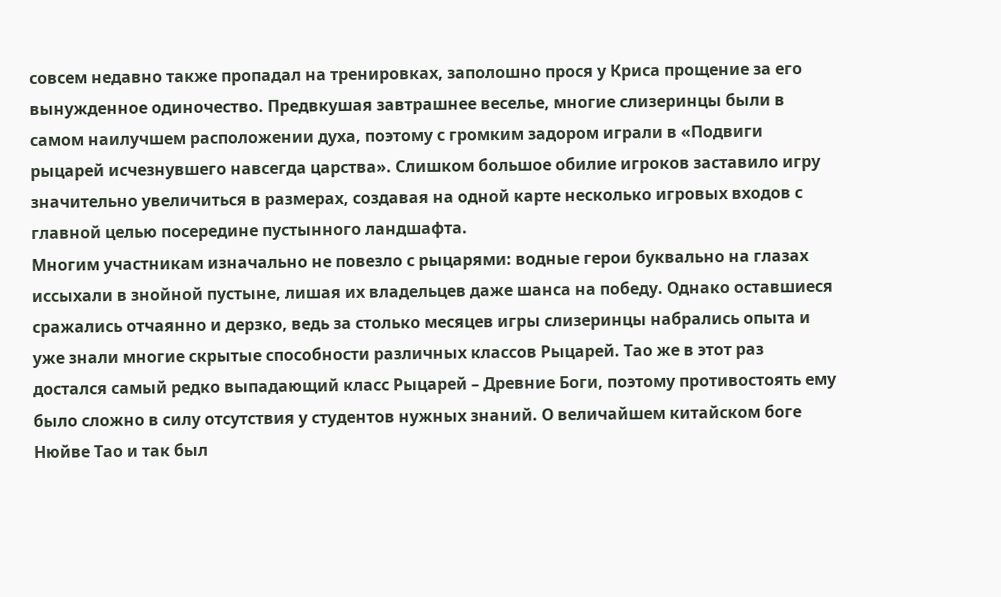совсем недавно также пропадал на тренировках, заполошно прося у Криса прощение за его вынужденное одиночество. Предвкушая завтрашнее веселье, многие слизеринцы были в самом наилучшем расположении духа, поэтому с громким задором играли в «Подвиги рыцарей исчезнувшего навсегда царства». Слишком большое обилие игроков заставило игру значительно увеличиться в размерах, создавая на одной карте несколько игровых входов с главной целью посередине пустынного ландшафта.
Многим участникам изначально не повезло с рыцарями: водные герои буквально на глазах иссыхали в знойной пустыне, лишая их владельцев даже шанса на победу. Однако оставшиеся сражались отчаянно и дерзко, ведь за столько месяцев игры слизеринцы набрались опыта и уже знали многие скрытые способности различных классов Рыцарей. Тао же в этот раз достался самый редко выпадающий класс Рыцарей – Древние Боги, поэтому противостоять ему было сложно в силу отсутствия у студентов нужных знаний. О величайшем китайском боге Нюйве Тао и так был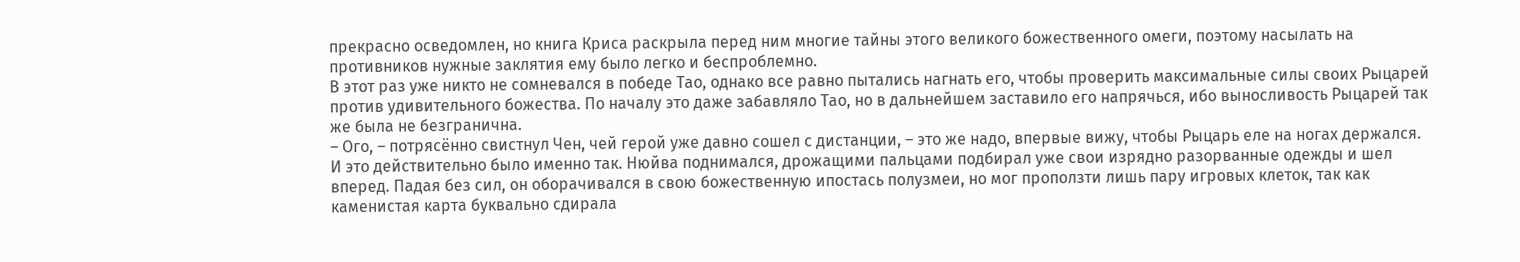прекрасно осведомлен, но книга Криса раскрыла перед ним многие тайны этого великого божественного омеги, поэтому насылать на противников нужные заклятия ему было легко и беспроблемно.
В этот раз уже никто не сомневался в победе Тао, однако все равно пытались нагнать его, чтобы проверить максимальные силы своих Рыцарей против удивительного божества. По началу это даже забавляло Тао, но в дальнейшем заставило его напрячься, ибо выносливость Рыцарей так же была не безгранична.
– Ого, – потрясённо свистнул Чен, чей герой уже давно сошел с дистанции, – это же надо, впервые вижу, чтобы Рыцарь еле на ногах держался.
И это действительно было именно так. Нюйва поднимался, дрожащими пальцами подбирал уже свои изрядно разорванные одежды и шел вперед. Падая без сил, он оборачивался в свою божественную ипостась полузмеи, но мог проползти лишь пару игровых клеток, так как каменистая карта буквально сдирала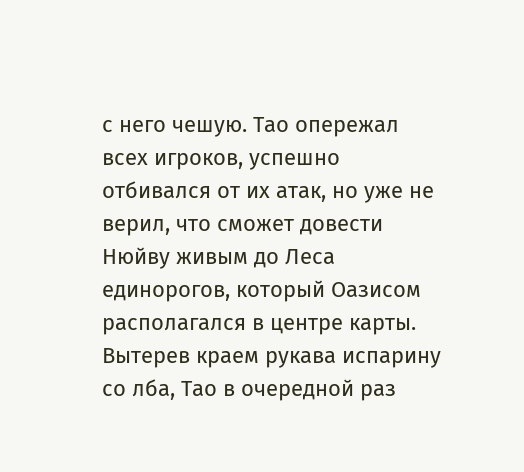с него чешую. Тао опережал всех игроков, успешно отбивался от их атак, но уже не верил, что сможет довести Нюйву живым до Леса единорогов, который Оазисом располагался в центре карты.
Вытерев краем рукава испарину со лба, Тао в очередной раз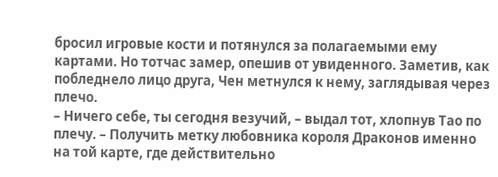бросил игровые кости и потянулся за полагаемыми ему картами. Но тотчас замер, опешив от увиденного. Заметив, как побледнело лицо друга, Чен метнулся к нему, заглядывая через плечо.
– Ничего себе, ты сегодня везучий, – выдал тот, хлопнув Тао по плечу. – Получить метку любовника короля Драконов именно на той карте, где действительно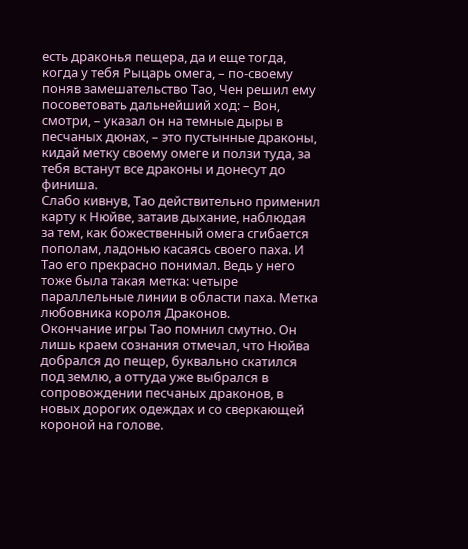есть драконья пещера, да и еще тогда, когда у тебя Рыцарь омега, – по-своему поняв замешательство Тао, Чен решил ему посоветовать дальнейший ход: – Вон, смотри, – указал он на темные дыры в песчаных дюнах, – это пустынные драконы, кидай метку своему омеге и ползи туда, за тебя встанут все драконы и донесут до финиша.
Слабо кивнув, Тао действительно применил карту к Нюйве, затаив дыхание, наблюдая за тем, как божественный омега сгибается пополам, ладонью касаясь своего паха. И Тао его прекрасно понимал. Ведь у него тоже была такая метка: четыре параллельные линии в области паха. Метка любовника короля Драконов.
Окончание игры Тао помнил смутно. Он лишь краем сознания отмечал, что Нюйва добрался до пещер, буквально скатился под землю, а оттуда уже выбрался в сопровождении песчаных драконов, в новых дорогих одеждах и со сверкающей короной на голове.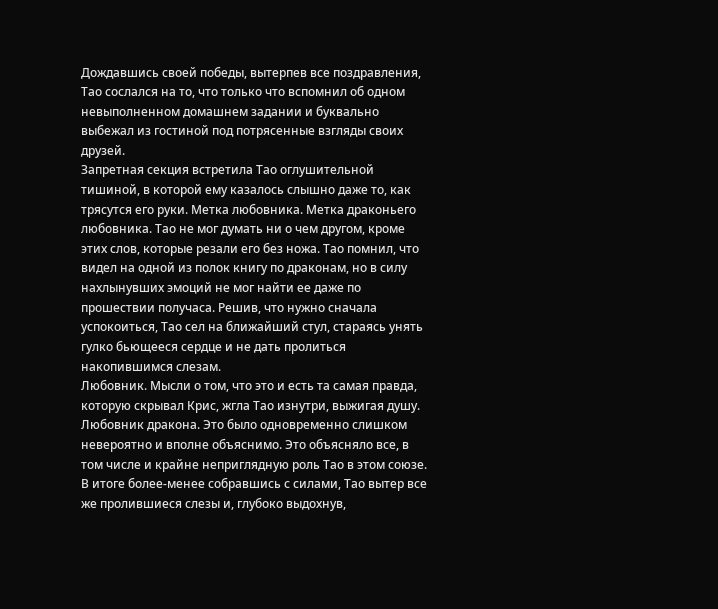Дождавшись своей победы, вытерпев все поздравления, Тао сослался на то, что только что вспомнил об одном невыполненном домашнем задании и буквально выбежал из гостиной под потрясенные взгляды своих друзей.
Запретная секция встретила Тао оглушительной тишиной, в которой ему казалось слышно даже то, как трясутся его руки. Метка любовника. Метка драконьего любовника. Тао не мог думать ни о чем другом, кроме этих слов, которые резали его без ножа. Тао помнил, что видел на одной из полок книгу по драконам, но в силу нахлынувших эмоций не мог найти ее даже по прошествии получаса. Решив, что нужно сначала успокоиться, Тао сел на ближайший стул, стараясь унять гулко бьющееся сердце и не дать пролиться накопившимся слезам.
Любовник. Мысли о том, что это и есть та самая правда, которую скрывал Крис, жгла Тао изнутри, выжигая душу. Любовник дракона. Это было одновременно слишком невероятно и вполне объяснимо. Это объясняло все, в том числе и крайне неприглядную роль Тао в этом союзе.
В итоге более-менее собравшись с силами, Тао вытер все же пролившиеся слезы и, глубоко выдохнув,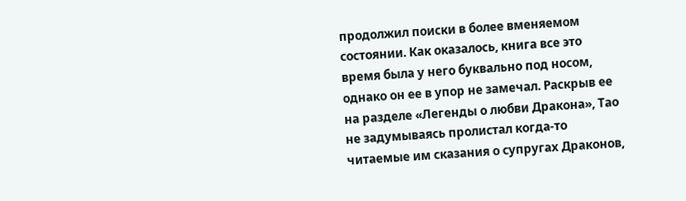продолжил поиски в более вменяемом состоянии. Как оказалось, книга все это время была у него буквально под носом, однако он ее в упор не замечал. Раскрыв ее на разделе «Легенды о любви Дракона», Тао не задумываясь пролистал когда-то читаемые им сказания о супругах Драконов,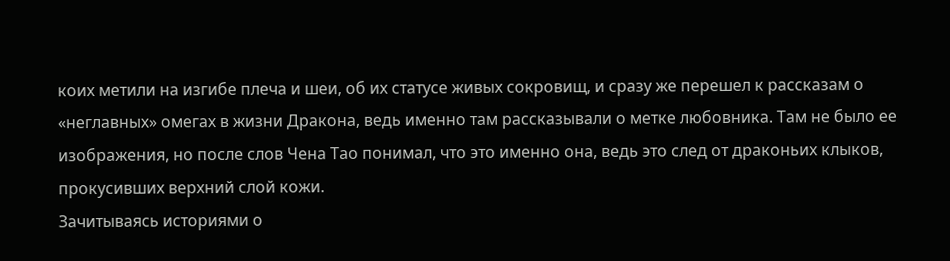коих метили на изгибе плеча и шеи, об их статусе живых сокровищ, и сразу же перешел к рассказам о «неглавных» омегах в жизни Дракона, ведь именно там рассказывали о метке любовника. Там не было ее изображения, но после слов Чена Тао понимал, что это именно она, ведь это след от драконьих клыков, прокусивших верхний слой кожи.
Зачитываясь историями о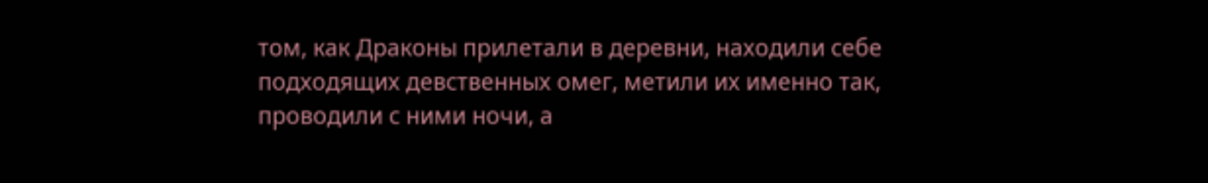том, как Драконы прилетали в деревни, находили себе подходящих девственных омег, метили их именно так, проводили с ними ночи, а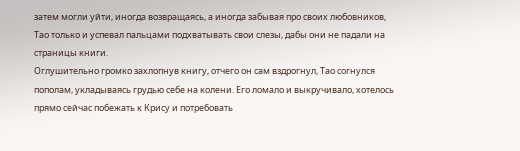затем могли уйти, иногда возвращаясь, а иногда забывая про своих любовников, Тао только и успевал пальцами подхватывать свои слезы, дабы они не падали на страницы книги.
Оглушительно громко захлопнув книгу, отчего он сам вздрогнул, Тао согнулся пополам, укладываясь грудью себе на колени. Его ломало и выкручивало, хотелось прямо сейчас побежать к Крису и потребовать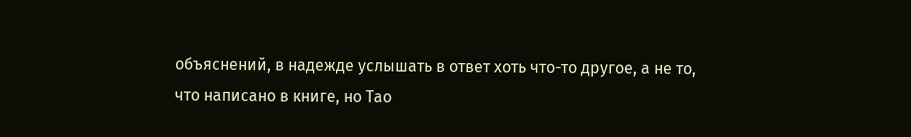объяснений, в надежде услышать в ответ хоть что-то другое, а не то, что написано в книге, но Тао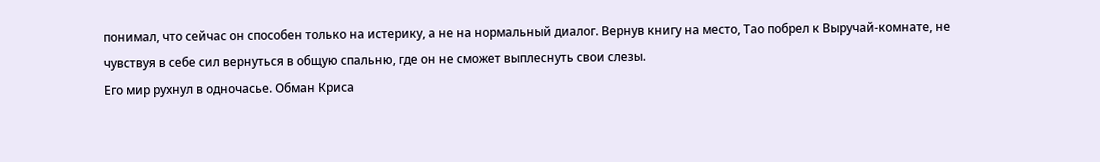понимал, что сейчас он способен только на истерику, а не на нормальный диалог. Вернув книгу на место, Тао побрел к Выручай-комнате, не чувствуя в себе сил вернуться в общую спальню, где он не сможет выплеснуть свои слезы.
Его мир рухнул в одночасье. Обман Криса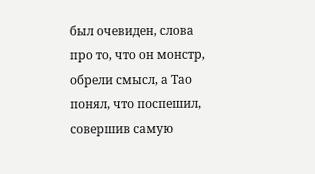был очевиден, слова про то, что он монстр, обрели смысл, а Тао понял, что поспешил, совершив самую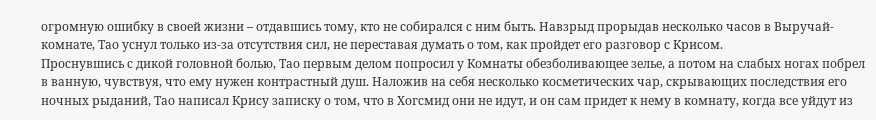огромную ошибку в своей жизни – отдавшись тому, кто не собирался с ним быть. Навзрыд прорыдав несколько часов в Выручай-комнате, Тао уснул только из-за отсутствия сил, не переставая думать о том, как пройдет его разговор с Крисом.
Проснувшись с дикой головной болью, Тао первым делом попросил у Комнаты обезболивающее зелье, а потом на слабых ногах побрел в ванную, чувствуя, что ему нужен контрастный душ. Наложив на себя несколько косметических чар, скрывающих последствия его ночных рыданий, Тао написал Крису записку о том, что в Хогсмид они не идут, и он сам придет к нему в комнату, когда все уйдут из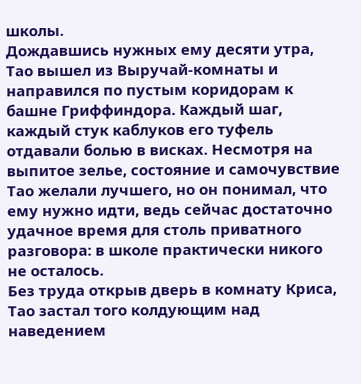школы.
Дождавшись нужных ему десяти утра, Тао вышел из Выручай-комнаты и направился по пустым коридорам к башне Гриффиндора. Каждый шаг, каждый стук каблуков его туфель отдавали болью в висках. Несмотря на выпитое зелье, состояние и самочувствие Тао желали лучшего, но он понимал, что ему нужно идти, ведь сейчас достаточно удачное время для столь приватного разговора: в школе практически никого не осталось.
Без труда открыв дверь в комнату Криса, Тао застал того колдующим над наведением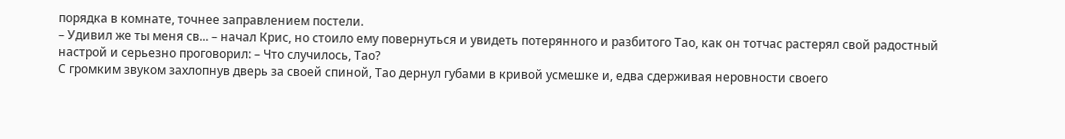порядка в комнате, точнее заправлением постели.
– Удивил же ты меня св... – начал Крис, но стоило ему повернуться и увидеть потерянного и разбитого Тао, как он тотчас растерял свой радостный настрой и серьезно проговорил: – Что случилось, Тао?
С громким звуком захлопнув дверь за своей спиной, Тао дернул губами в кривой усмешке и, едва сдерживая неровности своего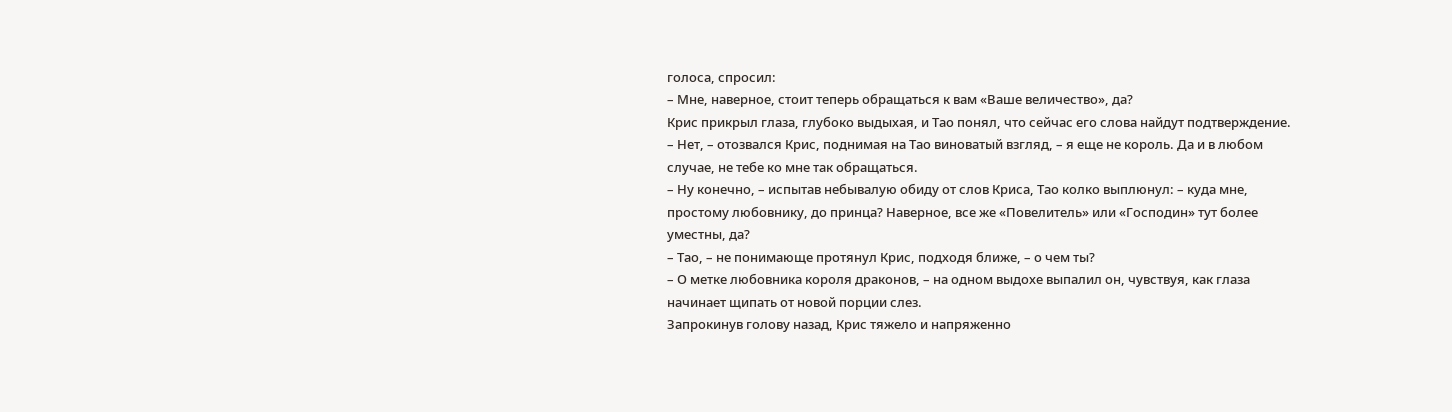голоса, спросил:
– Мне, наверное, стоит теперь обращаться к вам «Ваше величество», да?
Крис прикрыл глаза, глубоко выдыхая, и Тао понял, что сейчас его слова найдут подтверждение.
– Нет, – отозвался Крис, поднимая на Тао виноватый взгляд, – я еще не король. Да и в любом случае, не тебе ко мне так обращаться.
– Ну конечно, – испытав небывалую обиду от слов Криса, Тао колко выплюнул: – куда мне, простому любовнику, до принца? Наверное, все же «Повелитель» или «Господин» тут более уместны, да?
– Тао, – не понимающе протянул Крис, подходя ближе, – о чем ты?
– О метке любовника короля драконов, – на одном выдохе выпалил он, чувствуя, как глаза начинает щипать от новой порции слез.
Запрокинув голову назад, Крис тяжело и напряженно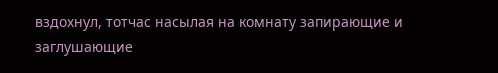вздохнул, тотчас насылая на комнату запирающие и заглушающие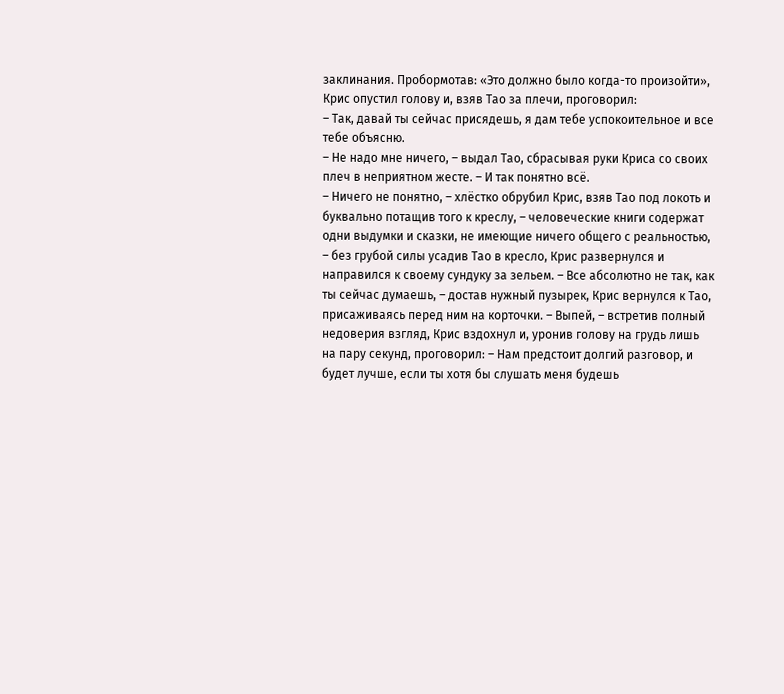заклинания. Пробормотав: «Это должно было когда-то произойти», Крис опустил голову и, взяв Тао за плечи, проговорил:
– Так, давай ты сейчас присядешь, я дам тебе успокоительное и все тебе объясню.
– Не надо мне ничего, – выдал Тао, сбрасывая руки Криса со своих плеч в неприятном жесте. – И так понятно всё.
– Ничего не понятно, – хлёстко обрубил Крис, взяв Тао под локоть и буквально потащив того к креслу, – человеческие книги содержат одни выдумки и сказки, не имеющие ничего общего с реальностью, – без грубой силы усадив Тао в кресло, Крис развернулся и направился к своему сундуку за зельем. – Все абсолютно не так, как ты сейчас думаешь, – достав нужный пузырек, Крис вернулся к Тао, присаживаясь перед ним на корточки. – Выпей, – встретив полный недоверия взгляд, Крис вздохнул и, уронив голову на грудь лишь на пару секунд, проговорил: – Нам предстоит долгий разговор, и будет лучше, если ты хотя бы слушать меня будешь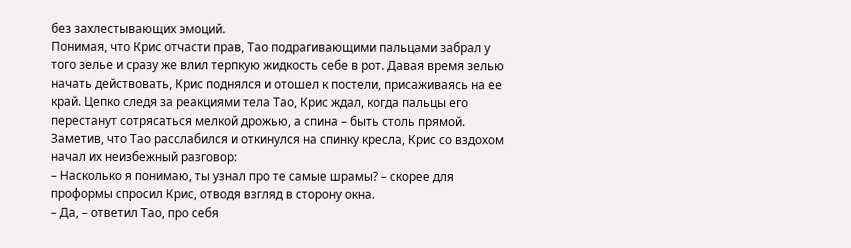без захлестывающих эмоций.
Понимая, что Крис отчасти прав, Тао подрагивающими пальцами забрал у того зелье и сразу же влил терпкую жидкость себе в рот. Давая время зелью начать действовать, Крис поднялся и отошел к постели, присаживаясь на ее край. Цепко следя за реакциями тела Тао, Крис ждал, когда пальцы его перестанут сотрясаться мелкой дрожью, а спина – быть столь прямой. Заметив, что Тао расслабился и откинулся на спинку кресла, Крис со вздохом начал их неизбежный разговор:
– Насколько я понимаю, ты узнал про те самые шрамы? – скорее для проформы спросил Крис, отводя взгляд в сторону окна.
– Да, – ответил Тао, про себя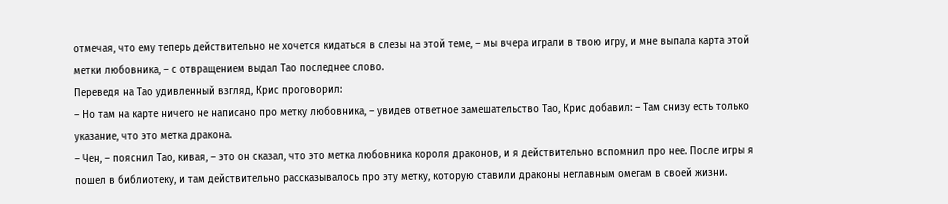отмечая, что ему теперь действительно не хочется кидаться в слезы на этой теме, – мы вчера играли в твою игру, и мне выпала карта этой метки любовника, – с отвращением выдал Тао последнее слово.
Переведя на Тао удивленный взгляд, Крис проговорил:
– Но там на карте ничего не написано про метку любовника, – увидев ответное замешательство Тао, Крис добавил: – Там снизу есть только указание, что это метка дракона.
– Чен, – пояснил Тао, кивая, – это он сказал, что это метка любовника короля драконов, и я действительно вспомнил про нее. После игры я пошел в библиотеку, и там действительно рассказывалось про эту метку, которую ставили драконы неглавным омегам в своей жизни.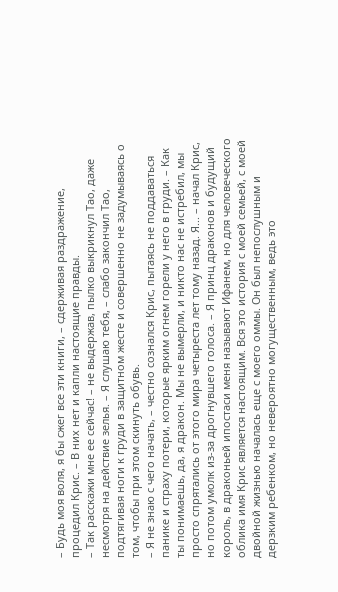– Будь моя воля, я бы сжег все эти книги, – сдерживая раздражение, процедил Крис. – В них нет и капли настоящие правды.
– Так расскажи мне ее сейчас! – не выдержав, пылко выкрикнул Тао, даже несмотря на действие зелья. – Я слушаю тебя, – слабо закончил Тао, подтягивая ноги к груди в защитном жесте и совершенно не задумываясь о том, чтобы при этом скинуть обувь.
– Я не знаю с чего начать, – честно сознался Крис, пытаясь не поддаваться панике и страху потери, которые ярким огнем горели у него в груди. – Как ты понимаешь, да, я дракон. Мы не вымерли, и никто нас не истребил, мы просто спрятались от этого мира четыреста лет тому назад. Я... – начал Крис, но потом умолк из-за дрогнувшего голоса. – Я принц драконов и будущий король, в драконьей ипостаси меня называют Ифанем, но для человеческого облика имя Крис является настоящим. Вся это история с моей семьей, с моей двойной жизнью началась еще с моего оммы. Он был непослушным и дерзким ребенком, но невероятно могущественным, ведь это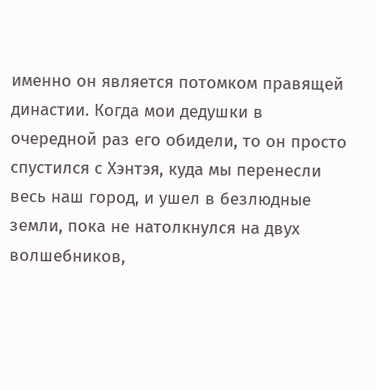именно он является потомком правящей династии. Когда мои дедушки в очередной раз его обидели, то он просто спустился с Хэнтэя, куда мы перенесли весь наш город, и ушел в безлюдные земли, пока не натолкнулся на двух волшебников,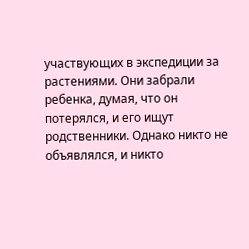участвующих в экспедиции за растениями. Они забрали ребенка, думая, что он потерялся, и его ищут родственники. Однако никто не объявлялся, и никто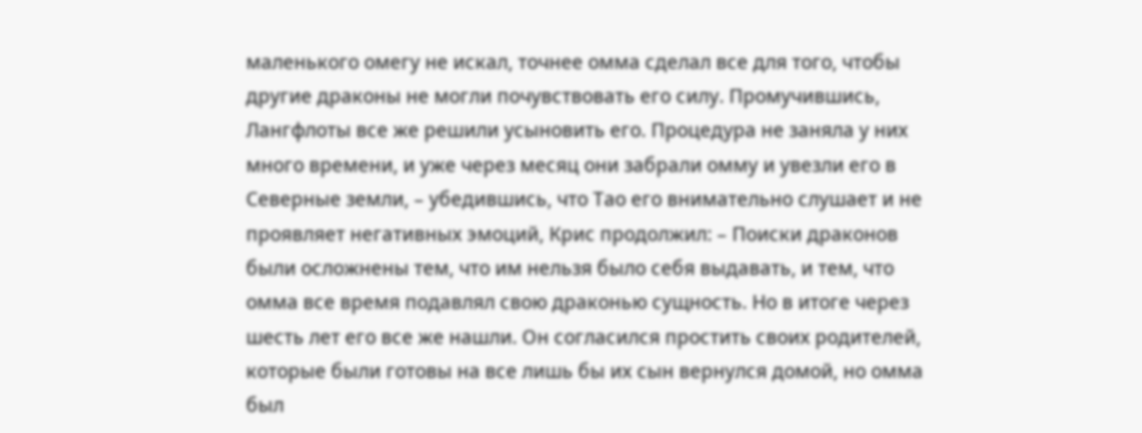маленького омегу не искал, точнее омма сделал все для того, чтобы другие драконы не могли почувствовать его силу. Промучившись, Лангфлоты все же решили усыновить его. Процедура не заняла у них много времени, и уже через месяц они забрали омму и увезли его в Северные земли, – убедившись, что Тао его внимательно слушает и не проявляет негативных эмоций, Крис продолжил: – Поиски драконов были осложнены тем, что им нельзя было себя выдавать, и тем, что омма все время подавлял свою драконью сущность. Но в итоге через шесть лет его все же нашли. Он согласился простить своих родителей, которые были готовы на все лишь бы их сын вернулся домой, но омма был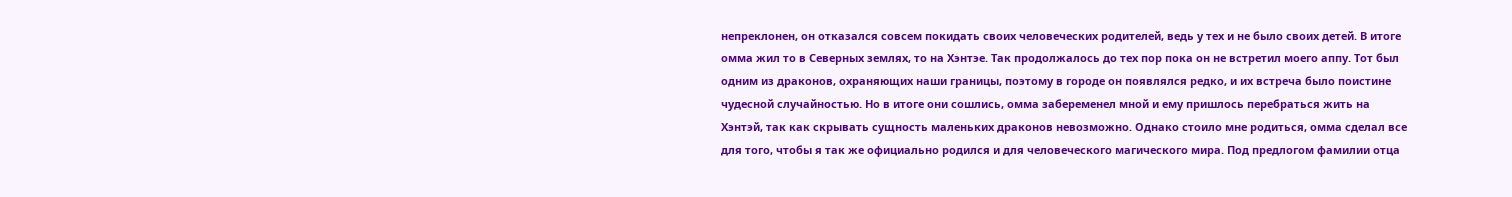непреклонен, он отказался совсем покидать своих человеческих родителей, ведь у тех и не было своих детей. В итоге омма жил то в Северных землях, то на Хэнтэе. Так продолжалось до тех пор пока он не встретил моего аппу. Тот был одним из драконов, охраняющих наши границы, поэтому в городе он появлялся редко, и их встреча было поистине чудесной случайностью. Но в итоге они сошлись, омма забеременел мной и ему пришлось перебраться жить на Хэнтэй, так как скрывать сущность маленьких драконов невозможно. Однако стоило мне родиться, омма сделал все для того, чтобы я так же официально родился и для человеческого магического мира. Под предлогом фамилии отца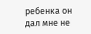ребенка он дал мне не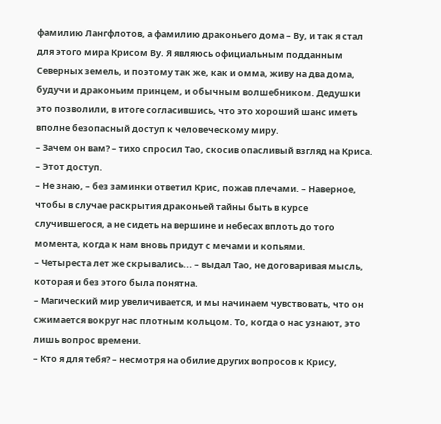фамилию Лангфлотов, а фамилию драконьего дома – Ву, и так я стал для этого мира Крисом Ву. Я являюсь официальным подданным Северных земель, и поэтому так же, как и омма, живу на два дома, будучи и драконьим принцем, и обычным волшебником. Дедушки это позволили, в итоге согласившись, что это хороший шанс иметь вполне безопасный доступ к человеческому миру.
– Зачем он вам? – тихо спросил Тао, скосив опасливый взгляд на Криса. – Этот доступ.
– Не знаю, – без заминки ответил Крис, пожав плечами. – Наверное, чтобы в случае раскрытия драконьей тайны быть в курсе случившегося, а не сидеть на вершине и небесах вплоть до того момента, когда к нам вновь придут с мечами и копьями.
– Четыреста лет же скрывались... – выдал Тао, не договаривая мысль, которая и без этого была понятна.
– Магический мир увеличивается, и мы начинаем чувствовать, что он сжимается вокруг нас плотным кольцом. То, когда о нас узнают, это лишь вопрос времени.
– Кто я для тебя? – несмотря на обилие других вопросов к Крису,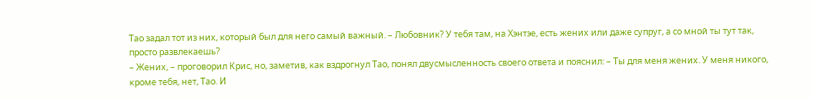Тао задал тот из них, который был для него самый важный. – Любовник? У тебя там, на Хэнтэе, есть жених или даже супруг, а со мной ты тут так, просто развлекаешь?
– Жених, – проговорил Крис, но, заметив, как вздрогнул Тао, понял двусмысленность своего ответа и пояснил: – Ты для меня жених. У меня никого, кроме тебя, нет, Тао. И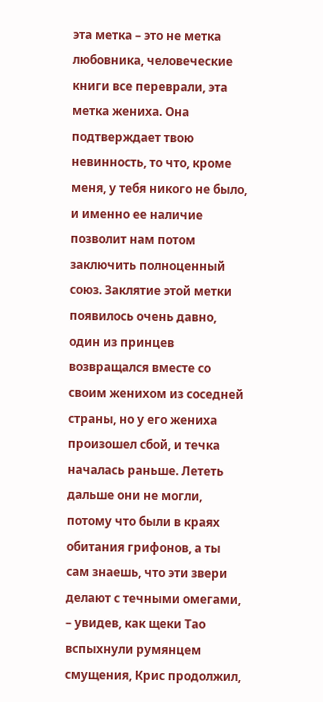эта метка – это не метка любовника, человеческие книги все переврали, эта метка жениха. Она подтверждает твою невинность, то что, кроме меня, у тебя никого не было, и именно ее наличие позволит нам потом заключить полноценный союз. Заклятие этой метки появилось очень давно, один из принцев возвращался вместе со своим женихом из соседней страны, но у его жениха произошел сбой, и течка началась раньше. Лететь дальше они не могли, потому что были в краях обитания грифонов, а ты сам знаешь, что эти звери делают с течными омегами, – увидев, как щеки Тао вспыхнули румянцем смущения, Крис продолжил,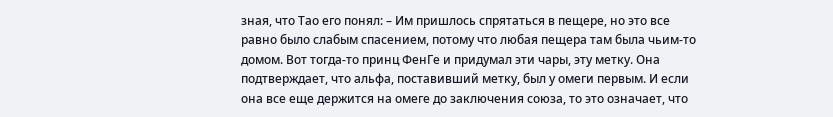зная, что Тао его понял: – Им пришлось спрятаться в пещере, но это все равно было слабым спасением, потому что любая пещера там была чьим-то домом. Вот тогда-то принц ФенГе и придумал эти чары, эту метку. Она подтверждает, что альфа, поставивший метку, был у омеги первым. И если она все еще держится на омеге до заключения союза, то это означает, что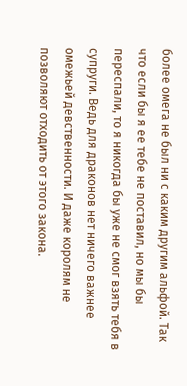более омега не был ни с каким другим альфой. Так что если бы я ее тебе не поставил, но мы бы переспали, то я никогда бы уже не смог взять тебя в супруги. Ведь для драконов нет ничего важнее омежьей девственности. И даже королям не позволяют отходить от этого закона.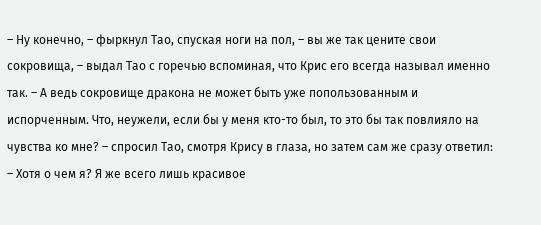– Ну конечно, – фыркнул Тао, спуская ноги на пол, – вы же так цените свои сокровища, – выдал Тао с горечью вспоминая, что Крис его всегда называл именно так. – А ведь сокровище дракона не может быть уже попользованным и испорченным. Что, неужели, если бы у меня кто-то был, то это бы так повлияло на чувства ко мне? – спросил Тао, смотря Крису в глаза, но затем сам же сразу ответил: – Хотя о чем я? Я же всего лишь красивое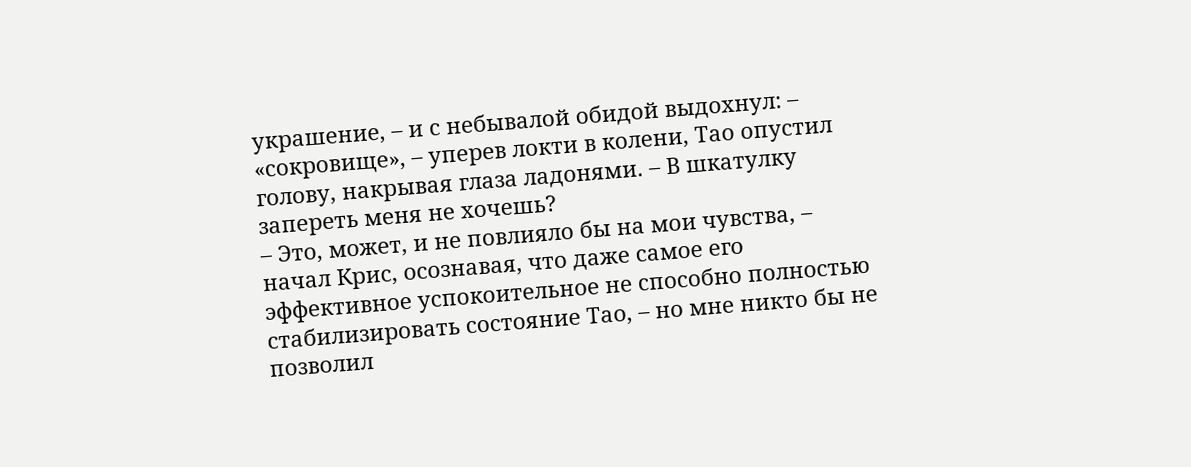украшение, – и с небывалой обидой выдохнул: – «сокровище», – уперев локти в колени, Тао опустил голову, накрывая глаза ладонями. – В шкатулку запереть меня не хочешь?
– Это, может, и не повлияло бы на мои чувства, – начал Крис, осознавая, что даже самое его эффективное успокоительное не способно полностью стабилизировать состояние Тао, – но мне никто бы не позволил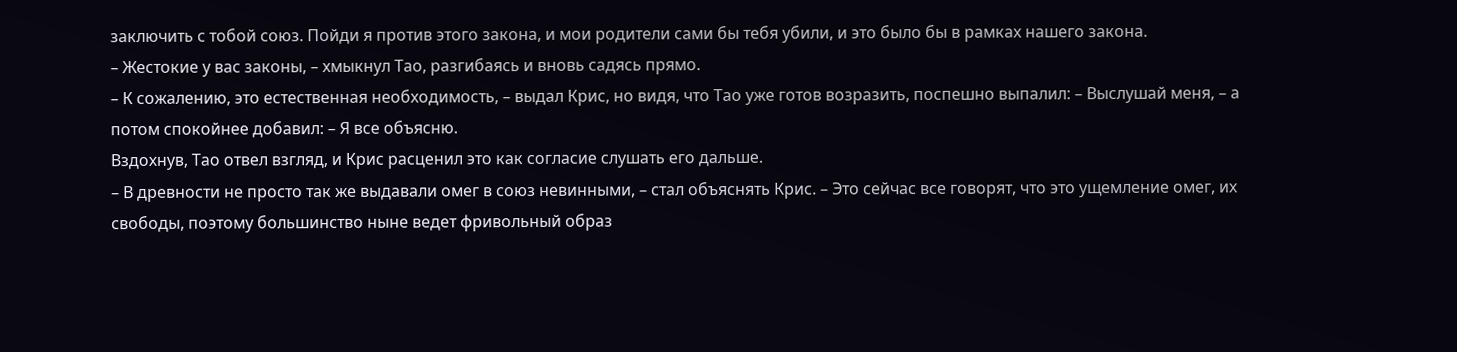заключить с тобой союз. Пойди я против этого закона, и мои родители сами бы тебя убили, и это было бы в рамках нашего закона.
– Жестокие у вас законы, – хмыкнул Тао, разгибаясь и вновь садясь прямо.
– К сожалению, это естественная необходимость, – выдал Крис, но видя, что Тао уже готов возразить, поспешно выпалил: – Выслушай меня, – а потом спокойнее добавил: – Я все объясню.
Вздохнув, Тао отвел взгляд, и Крис расценил это как согласие слушать его дальше.
– В древности не просто так же выдавали омег в союз невинными, – стал объяснять Крис. – Это сейчас все говорят, что это ущемление омег, их свободы, поэтому большинство ныне ведет фривольный образ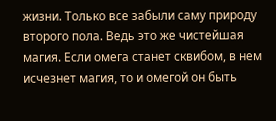жизни. Только все забыли саму природу второго пола. Ведь это же чистейшая магия. Если омега станет сквибом, в нем исчезнет магия, то и омегой он быть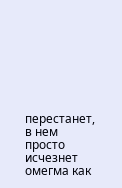перестанет, в нем просто исчезнет омегма как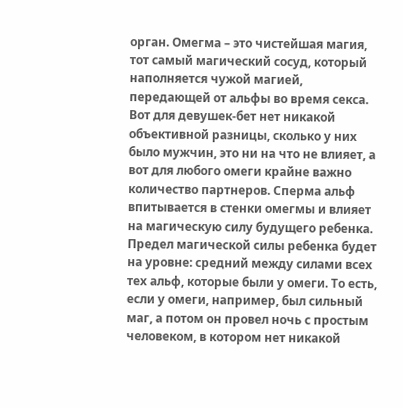орган. Омегма – это чистейшая магия, тот самый магический сосуд, который наполняется чужой магией, передающей от альфы во время секса. Вот для девушек-бет нет никакой объективной разницы, сколько у них было мужчин, это ни на что не влияет, а вот для любого омеги крайне важно количество партнеров. Сперма альф впитывается в стенки омегмы и влияет на магическую силу будущего ребенка. Предел магической силы ребенка будет на уровне: средний между силами всех тех альф, которые были у омеги. То есть, если у омеги, например, был сильный маг, а потом он провел ночь с простым человеком, в котором нет никакой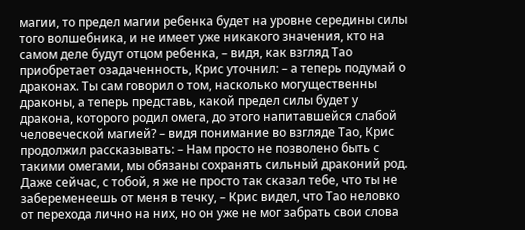магии, то предел магии ребенка будет на уровне середины силы того волшебника, и не имеет уже никакого значения, кто на самом деле будут отцом ребенка, – видя, как взгляд Тао приобретает озадаченность, Крис уточнил: – а теперь подумай о драконах. Ты сам говорил о том, насколько могущественны драконы, а теперь представь, какой предел силы будет у дракона, которого родил омега, до этого напитавшейся слабой человеческой магией? – видя понимание во взгляде Тао, Крис продолжил рассказывать: – Нам просто не позволено быть с такими омегами, мы обязаны сохранять сильный драконий род. Даже сейчас, с тобой, я же не просто так сказал тебе, что ты не забеременеешь от меня в течку, – Крис видел, что Тао неловко от перехода лично на них, но он уже не мог забрать свои слова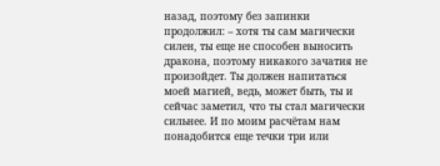назад, поэтому без запинки продолжил: – хотя ты сам магически силен, ты еще не способен выносить дракона, поэтому никакого зачатия не произойдет. Ты должен напитаться моей магией, ведь, может быть, ты и сейчас заметил, что ты стал магически сильнее. И по моим расчётам нам понадобится еще течки три или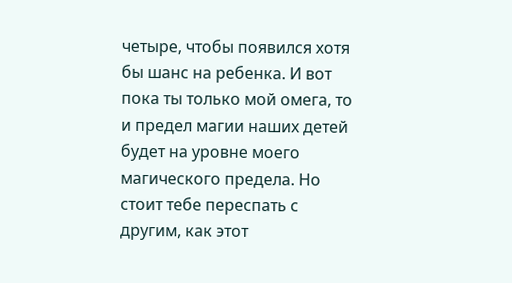четыре, чтобы появился хотя бы шанс на ребенка. И вот пока ты только мой омега, то и предел магии наших детей будет на уровне моего магического предела. Но стоит тебе переспать с другим, как этот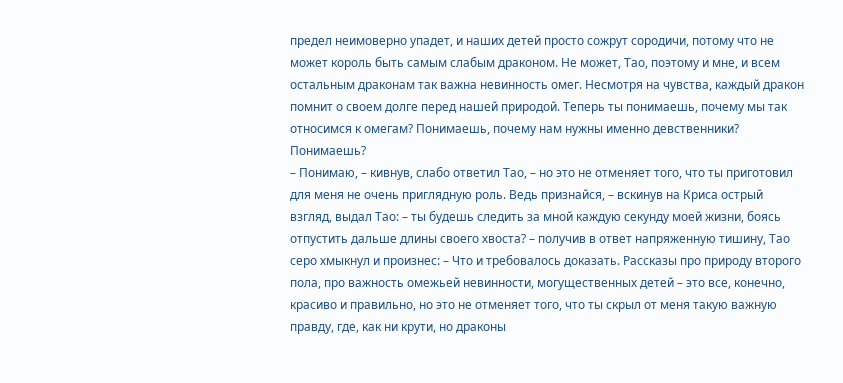предел неимоверно упадет, и наших детей просто сожрут сородичи, потому что не может король быть самым слабым драконом. Не может, Тао, поэтому и мне, и всем остальным драконам так важна невинность омег. Несмотря на чувства, каждый дракон помнит о своем долге перед нашей природой. Теперь ты понимаешь, почему мы так относимся к омегам? Понимаешь, почему нам нужны именно девственники? Понимаешь?
– Понимаю, – кивнув, слабо ответил Тао, – но это не отменяет того, что ты приготовил для меня не очень приглядную роль. Ведь признайся, – вскинув на Криса острый взгляд, выдал Тао: – ты будешь следить за мной каждую секунду моей жизни, боясь отпустить дальше длины своего хвоста? – получив в ответ напряженную тишину, Тао серо хмыкнул и произнес: – Что и требовалось доказать. Рассказы про природу второго пола, про важность омежьей невинности, могущественных детей – это все, конечно, красиво и правильно, но это не отменяет того, что ты скрыл от меня такую важную правду, где, как ни крути, но драконы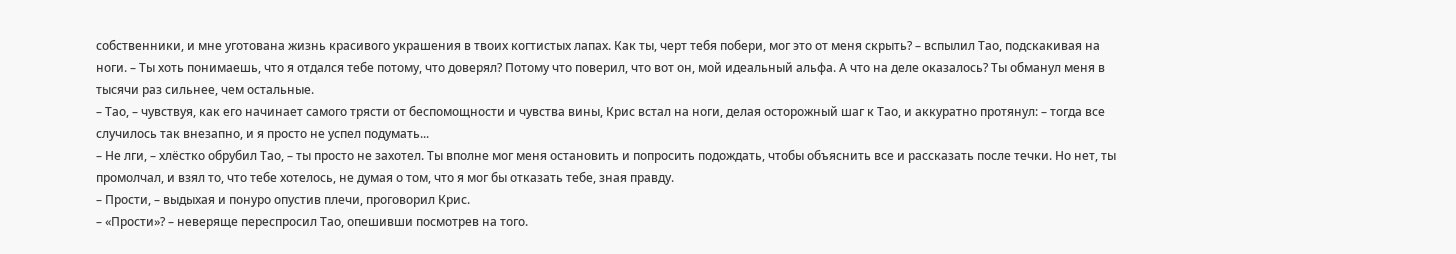собственники, и мне уготована жизнь красивого украшения в твоих когтистых лапах. Как ты, черт тебя побери, мог это от меня скрыть? – вспылил Тао, подскакивая на ноги. – Ты хоть понимаешь, что я отдался тебе потому, что доверял? Потому что поверил, что вот он, мой идеальный альфа. А что на деле оказалось? Ты обманул меня в тысячи раз сильнее, чем остальные.
– Тао, – чувствуя, как его начинает самого трясти от беспомощности и чувства вины, Крис встал на ноги, делая осторожный шаг к Тао, и аккуратно протянул: – тогда все случилось так внезапно, и я просто не успел подумать...
– Не лги, – хлёстко обрубил Тао, – ты просто не захотел. Ты вполне мог меня остановить и попросить подождать, чтобы объяснить все и рассказать после течки. Но нет, ты промолчал, и взял то, что тебе хотелось, не думая о том, что я мог бы отказать тебе, зная правду.
– Прости, – выдыхая и понуро опустив плечи, проговорил Крис.
– «Прости»? – неверяще переспросил Тао, опешивши посмотрев на того.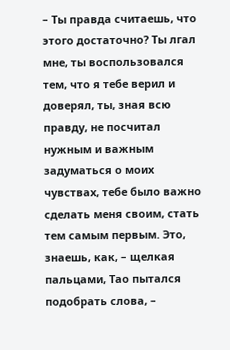– Ты правда считаешь, что этого достаточно? Ты лгал мне, ты воспользовался тем, что я тебе верил и доверял, ты, зная всю правду, не посчитал нужным и важным задуматься о моих чувствах, тебе было важно сделать меня своим, стать тем самым первым. Это, знаешь, как, – щелкая пальцами, Тао пытался подобрать слова, –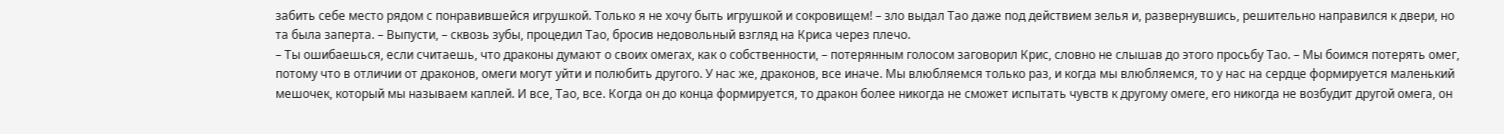забить себе место рядом с понравившейся игрушкой. Только я не хочу быть игрушкой и сокровищем! – зло выдал Тао даже под действием зелья и, развернувшись, решительно направился к двери, но та была заперта. – Выпусти, – сквозь зубы, процедил Тао, бросив недовольный взгляд на Криса через плечо.
– Ты ошибаешься, если считаешь, что драконы думают о своих омегах, как о собственности, – потерянным голосом заговорил Крис, словно не слышав до этого просьбу Тао. – Мы боимся потерять омег, потому что в отличии от драконов, омеги могут уйти и полюбить другого. У нас же, драконов, все иначе. Мы влюбляемся только раз, и когда мы влюбляемся, то у нас на сердце формируется маленький мешочек, который мы называем каплей. И все, Тао, все. Когда он до конца формируется, то дракон более никогда не сможет испытать чувств к другому омеге, его никогда не возбудит другой омега, он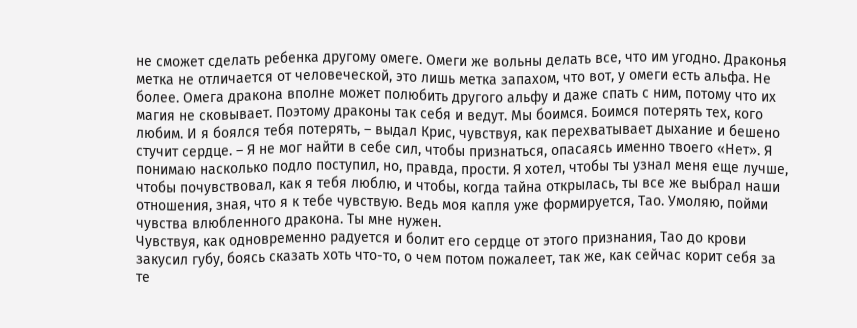не сможет сделать ребенка другому омеге. Омеги же вольны делать все, что им угодно. Драконья метка не отличается от человеческой, это лишь метка запахом, что вот, у омеги есть альфа. Не более. Омега дракона вполне может полюбить другого альфу и даже спать с ним, потому что их магия не сковывает. Поэтому драконы так себя и ведут. Мы боимся. Боимся потерять тех, кого любим. И я боялся тебя потерять, – выдал Крис, чувствуя, как перехватывает дыхание и бешено стучит сердце. – Я не мог найти в себе сил, чтобы признаться, опасаясь именно твоего «Нет». Я понимаю насколько подло поступил, но, правда, прости. Я хотел, чтобы ты узнал меня еще лучше, чтобы почувствовал, как я тебя люблю, и чтобы, когда тайна открылась, ты все же выбрал наши отношения, зная, что я к тебе чувствую. Ведь моя капля уже формируется, Тао. Умоляю, пойми чувства влюбленного дракона. Ты мне нужен.
Чувствуя, как одновременно радуется и болит его сердце от этого признания, Тао до крови закусил губу, боясь сказать хоть что-то, о чем потом пожалеет, так же, как сейчас корит себя за те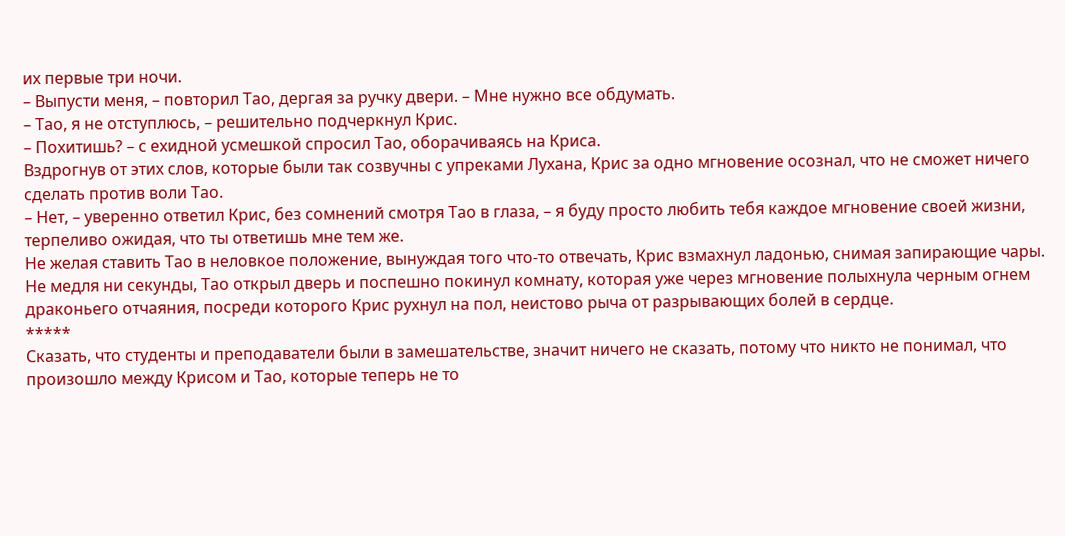их первые три ночи.
– Выпусти меня, – повторил Тао, дергая за ручку двери. – Мне нужно все обдумать.
– Тао, я не отступлюсь, – решительно подчеркнул Крис.
– Похитишь? – с ехидной усмешкой спросил Тао, оборачиваясь на Криса.
Вздрогнув от этих слов, которые были так созвучны с упреками Лухана, Крис за одно мгновение осознал, что не сможет ничего сделать против воли Тао.
– Нет, – уверенно ответил Крис, без сомнений смотря Тао в глаза, – я буду просто любить тебя каждое мгновение своей жизни, терпеливо ожидая, что ты ответишь мне тем же.
Не желая ставить Тао в неловкое положение, вынуждая того что-то отвечать, Крис взмахнул ладонью, снимая запирающие чары.
Не медля ни секунды, Тао открыл дверь и поспешно покинул комнату, которая уже через мгновение полыхнула черным огнем драконьего отчаяния, посреди которого Крис рухнул на пол, неистово рыча от разрывающих болей в сердце.
*****
Сказать, что студенты и преподаватели были в замешательстве, значит ничего не сказать, потому что никто не понимал, что произошло между Крисом и Тао, которые теперь не то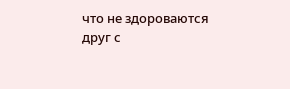что не здороваются друг с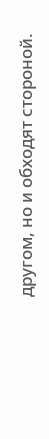другом, но и обходят стороной.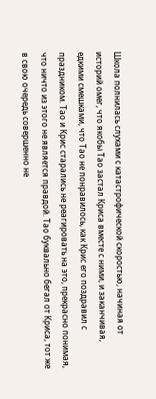Школа полнилась слухами с катастрофической скоростью, начиная от историй омег, что якобы Тао застал Криса вместе с ними, и заканчивая, едкими смешками, что Тао не понравилось, как Крис его поздравил с праздником. Тао и Крис старались не реагировать на это, прекрасно понимая, что ничто из этого не является правдой. Тао буквально бегал от Криса, тот же в свою очередь совершенно не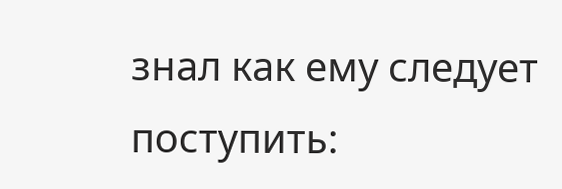знал как ему следует поступить: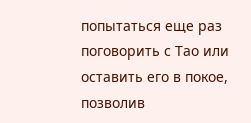попытаться еще раз поговорить с Тао или оставить его в покое, позволив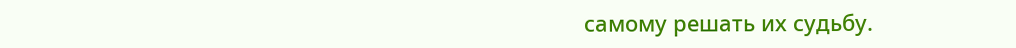самому решать их судьбу.